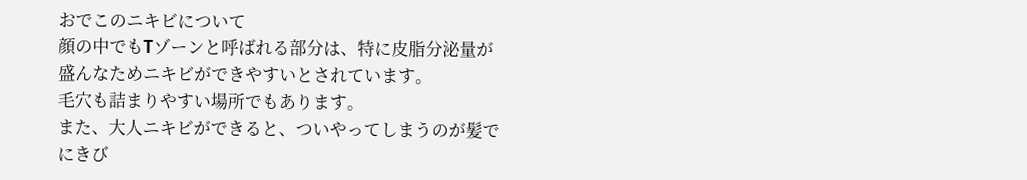おでこのニキビについて
顔の中でもTゾーンと呼ばれる部分は、特に皮脂分泌量が盛んなためニキビができやすいとされています。
毛穴も詰まりやすい場所でもあります。
また、大人ニキビができると、ついやってしまうのが髪でにきび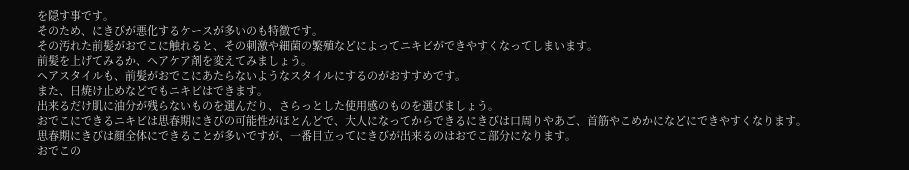を隠す事です。
そのため、にきびが悪化するケースが多いのも特徴です。
その汚れた前髪がおでこに触れると、その刺激や細菌の繁殖などによってニキビができやすくなってしまいます。
前髪を上げてみるか、ヘアケア剤を変えてみましょう。
ヘアスタイルも、前髪がおでこにあたらないようなスタイルにするのがおすすめです。
また、日焼け止めなどでもニキビはできます。
出来るだけ肌に油分が残らないものを選んだり、さらっとした使用感のものを選びましょう。
おでこにできるニキビは思春期にきびの可能性がほとんどで、大人になってからできるにきびは口周りやあご、首筋やこめかになどにできやすくなります。
思春期にきびは顔全体にできることが多いですが、一番目立ってにきびが出来るのはおでこ部分になります。
おでこの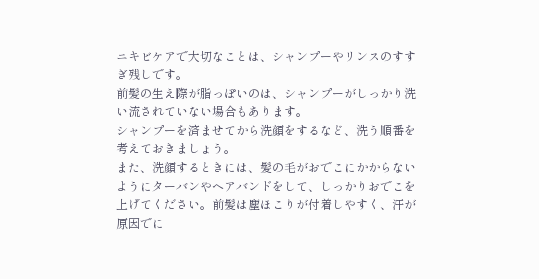ニキビケアで大切なことは、シャンプーやリンスのすすぎ残しです。
前髪の生え際が脂っぽいのは、シャンプーがしっかり洗い流されていない場合もあります。
シャンプーを済ませてから洗顔をするなど、洗う順番を考えておきましょう。
また、洗顔するときには、髪の毛がおでこにかからないようにターバンやヘアバンドをして、しっかりおでこを上げてください。前髪は塵ほこりが付着しやすく、汗が原因でに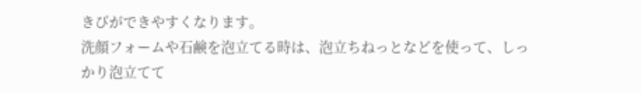きびができやすくなります。
洗顔フォームや石鹸を泡立てる時は、泡立ちねっとなどを使って、しっかり泡立てて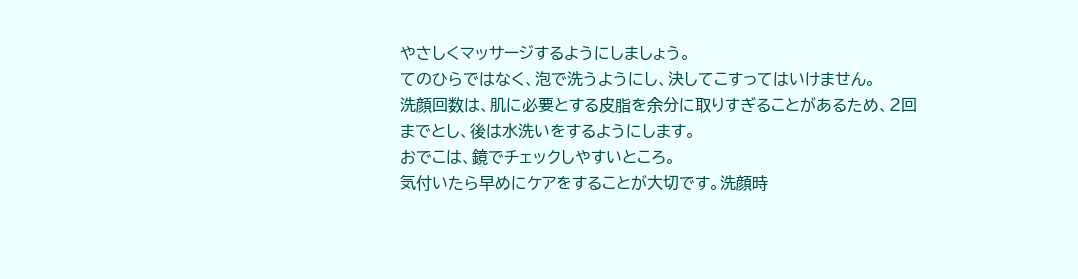やさしくマッサージするようにしましょう。
てのひらではなく、泡で洗うようにし、決してこすってはいけません。
洗顔回数は、肌に必要とする皮脂を余分に取りすぎることがあるため、2回までとし、後は水洗いをするようにします。
おでこは、鏡でチェックしやすいところ。
気付いたら早めにケアをすることが大切です。洗顔時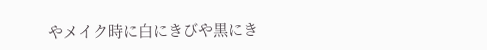やメイク時に白にきびや黒にき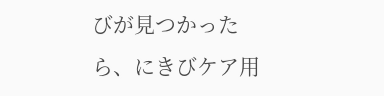びが見つかったら、にきびケア用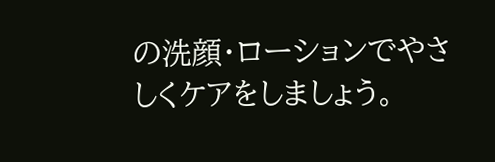の洗顔・ローションでやさしくケアをしましょう。